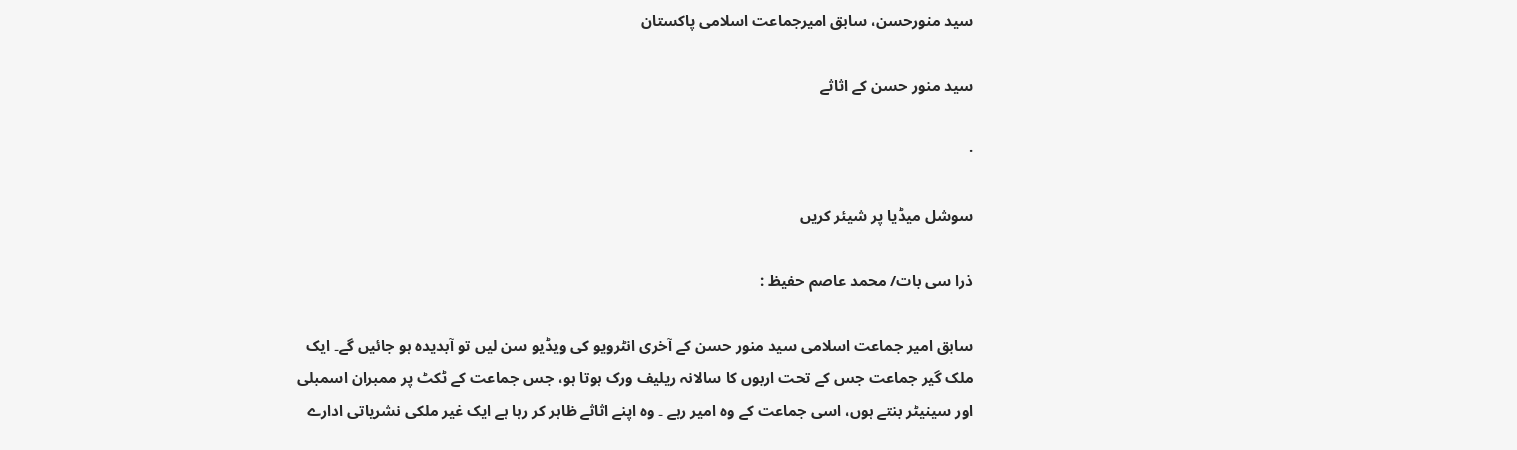سید منورحسن، سابق امیرجماعت اسلامی پاکستان

سید منور حسن کے اثاثے

·

سوشل میڈیا پر شیئر کریں

ذرا سی بات/ محمد عاصم حفیظ :

سابق امیر جماعت اسلامی سید منور حسن کے آخری انٹرویو کی ویڈیو سن لیں تو آبدیدہ ہو جائیں گے۔ ایک ملک گیر جماعت جس کے تحت اربوں کا سالانہ ریلیف ورک ہوتا ہو، جس جماعت کے ٹکٹ پر ممبران اسمبلی اور سینیٹر بنتے ہوں، اسی جماعت کے وہ امیر رہے ۔ وہ اپنے اثاثے ظاہر کر رہا ہے ایک غیر ملکی نشریاتی ادارے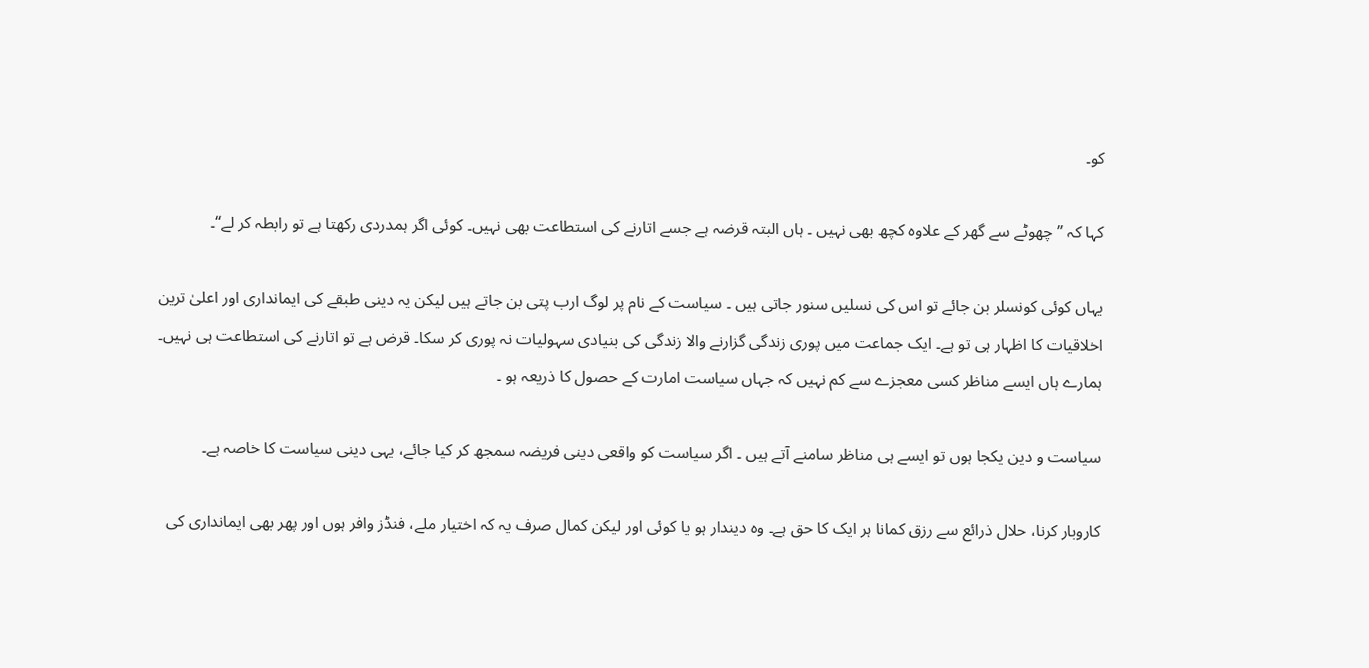کو۔

کہا کہ ”چھوٹے سے گھر کے علاوہ کچھ بھی نہیں ۔ ہاں البتہ قرضہ ہے جسے اتارنے کی استطاعت بھی نہیں۔ کوئی اگر ہمدردی رکھتا ہے تو رابطہ کر لے“۔

یہاں کوئی کونسلر بن جائے تو اس کی نسلیں سنور جاتی ہیں ۔ سیاست کے نام پر لوگ ارب پتی بن جاتے ہیں لیکن یہ دینی طبقے کی ایمانداری اور اعلیٰ ترین اخلاقیات کا اظہار ہی تو ہے۔ ایک جماعت میں پوری زندگی گزارنے والا زندگی کی بنیادی سہولیات نہ پوری کر سکا۔ قرض ہے تو اتارنے کی استطاعت ہی نہیں۔ ہمارے ہاں ایسے مناظر کسی معجزے سے کم نہیں کہ جہاں سیاست امارت کے حصول کا ذریعہ ہو ۔

سیاست و دین یکجا ہوں تو ایسے ہی مناظر سامنے آتے ہیں ۔ اگر سیاست کو واقعی دینی فریضہ سمجھ کر کیا جائے، یہی دینی سیاست کا خاصہ ہے۔

کاروبار کرنا، حلال ذرائع سے رزق کمانا ہر ایک کا حق ہے۔ وہ دیندار ہو یا کوئی اور لیکن کمال صرف یہ کہ اختیار ملے، فنڈز وافر ہوں اور پھر بھی ایمانداری کی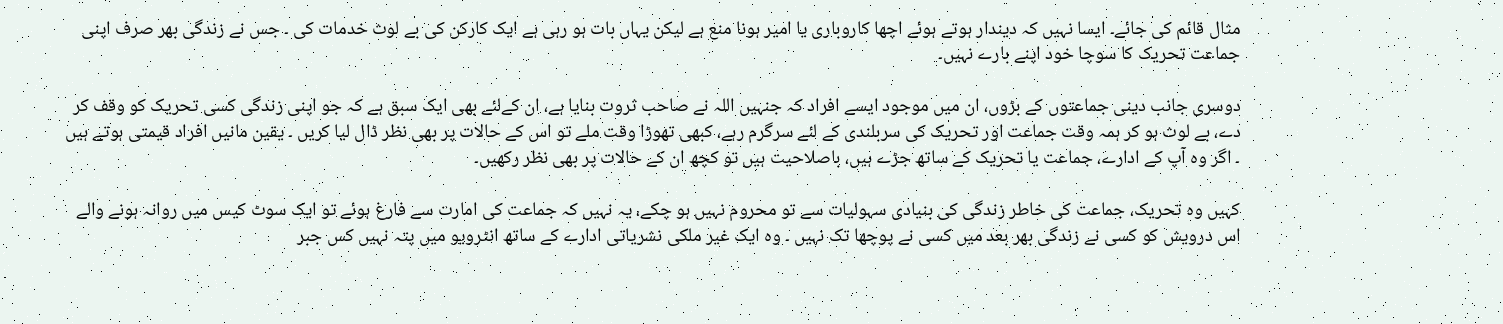مثال قائم کی جائے۔ ایسا نہیں کہ دیندار ہوتے ہوئے اچھا کاروباری یا امیر ہونا منع ہے لیکن یہاں بات ہو رہی ہے ایک کارکن کی بے لوث خدمات کی ۔ جس نے زندگی بھر صرف اپنی جماعت تحریک کا سوچا خود اپنے بارے نہیں۔

دوسری جانب دینی جماعتوں کے بڑوں، ان میں موجود ایسے افراد کہ جنہیں اللہ نے صاحب ثروت بنایا ہے، ان کےلئے بھی ایک سبق ہے کہ جو اپنی زندگی کسی تحریک کو وقف کر دے، بے لوث ہو کر ہمہ وقت جماعت اور تحریک کی سربلندی کے لئے سرگرم رہے، کبھی تھوڑا وقت ملے تو اس کے حالات پر بھی نظر ڈال لیا کریں ۔ یقین مانیں افراد قیمتی ہوتے ہیں ۔ اگر وہ آپ کے ادارے، جماعت یا تحریک کے ساتھ جڑے ہیں، باصلاحیت ہیں تو کچھ ان کے حالات پر بھی نظر رکھیں۔

کہیں وہ تحریک، جماعت کی خاطر زندگی کی بنیادی سہولیات سے تو محروم نہیں ہو چکے، یہ نہیں کہ جماعت کی امارت سے فارغ ہوئے تو ایک سوٹ کیس میں روانہ ہونے والے اس درویش کو کسی نے زندگی بھر بعد میں کسی نے پوچھا تک نہیں ۔ وہ ایک غیر ملکی نشریاتی ادارے کے ساتھ انٹرویو میں پتہ نہیں کس جبر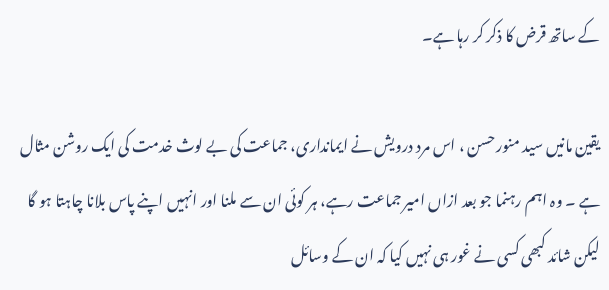کے ساتھ قرض کا ذکر کر رہا ہے۔

یقین مانیں‌ سید منورحسن ، اس مرد درویش نے ایمانداری، جماعت کی بے لوث خدمت کی ایک روشن مثال ہے ۔ وہ اہم رہنما جو بعد ازاں امیر جماعت رہے، ہر کوئی ان سے ملنا اور انہیں اپنے پاس بلانا چاہتا ہو گا لیکن شائد کبھی کسی نے غور ہی نہیں کیا کہ ان کے وسائل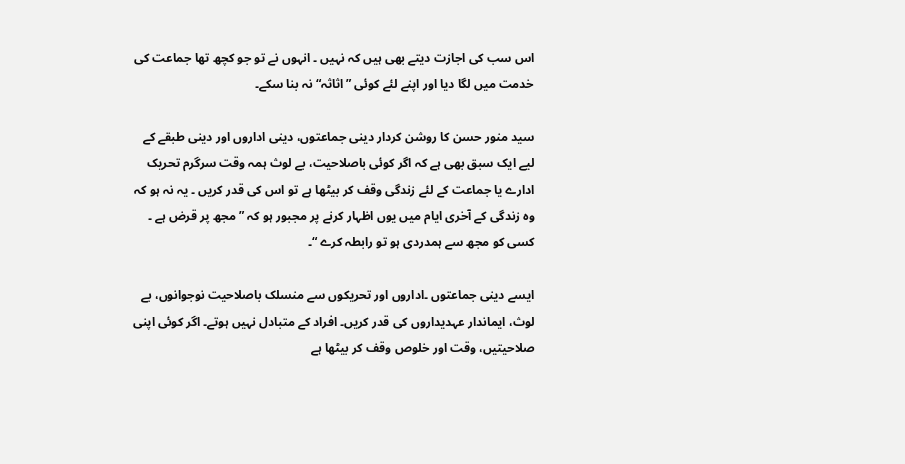اس سب کی اجازت دیتے بھی ہیں کہ نہیں ۔ انہوں نے تو جو کچھ تھا جماعت کی خدمت میں لگا دیا اور اپنے لئے کوئی ”اثاثہ“ نہ بنا سکے۔

سید منور حسن کا روشن کردار دینی جماعتوں، دینی اداروں اور دینی طبقے کے لیے ایک سبق بھی ہے کہ اگر کوئی باصلاحیت، بے لوث ہمہ وقت سرگرم تحریک ادارے یا جماعت کے لئے زندگی وقف کر بیٹھا ہے تو اس کی قدر کریں ۔ یہ نہ ہو کہ وہ زندگی کے آخری ایام میں یوں اظہار کرنے پر مجبور ہو کہ ” مجھ پر قرض ہے ۔ کسی کو مجھ سے ہمدردی ہو تو رابطہ کرے “۔

ایسے دینی جماعتوں ۔اداروں اور تحریکوں سے منسلک باصلاحیت نوجوانوں، بے لوث، ایماندار عہدیداروں کی قدر کریں۔ افراد کے متبادل نہیں ہوتے۔ اگر کوئی اپنی صلاحیتیں، وقت اور خلوص وقف کر بیٹھا ہے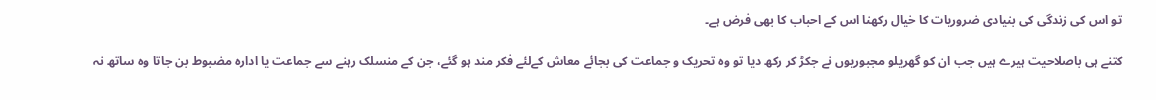تو اس کی زندگی کی بنیادی ضروریات کا خیال رکھنا اس کے احباب کا بھی فرض ہے۔

کتنے ہی باصلاحیت ہیرے ہیں جب ان کو گھریلو مجبوریوں نے جکڑ کر رکھ دیا تو وہ تحریک و جماعت کی بجائے معاش کےلئے فکر مند ہو گئے، جن کے منسلک رہنے سے جماعت یا ادارہ مضبوط بن جاتا وہ ساتھ نہ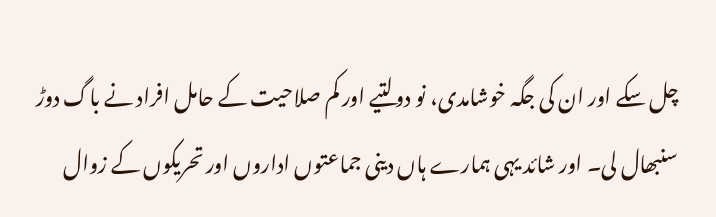چل سکے اور ان کی جگہ خوشامدی، نو دولتیے اور کم صلاحیت کے حامل افراد نے باگ دوڑ سنبھال لی۔ اور شائد یہی ہمارے ہاں دینی جماعتوں اداروں اور تحریکوں کے زوال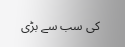کی سب سے بڑی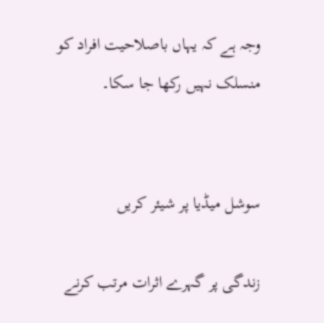وجہ ہے کہ یہاں باصلاحیت افراد کو منسلک نہیں رکھا جا سکا۔


سوشل میڈیا پر شیئر کریں

زندگی پر گہرے اثرات مرتب کرنے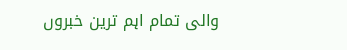والی تمام اہم ترین خبروں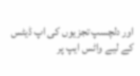اور دلچسپ تجزیوں کی اپ ڈیٹس کے لیے واٹس ایپ پر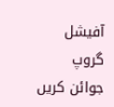آفیشل گروپ جوائن کریں